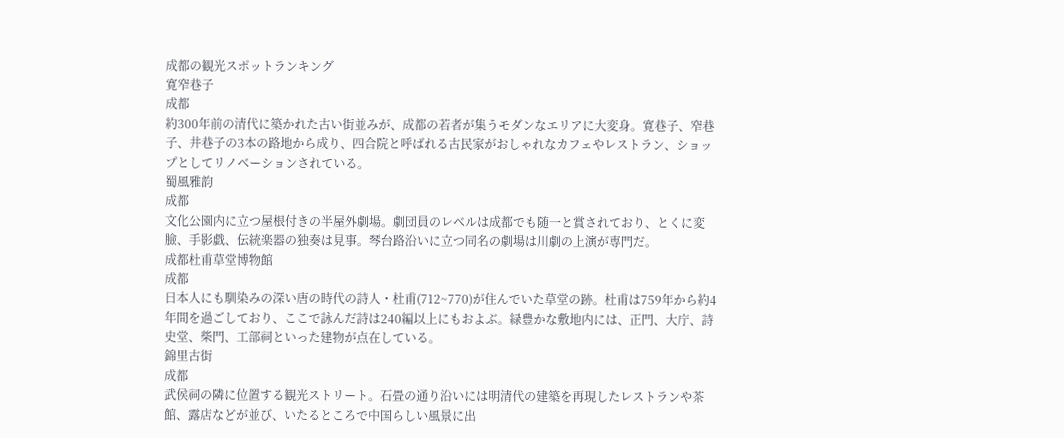成都の観光スポットランキング
寛窄巷子
成都
約300年前の清代に築かれた古い街並みが、成都の若者が集うモダンなエリアに大変身。寛巷子、窄巷子、井巷子の3本の路地から成り、四合院と呼ばれる古民家がおしゃれなカフェやレストラン、ショップとしてリノベーションされている。
蜀風雅韵
成都
文化公園内に立つ屋根付きの半屋外劇場。劇団員のレベルは成都でも随一と賞されており、とくに変臉、手影戯、伝統楽器の独奏は見事。琴台路沿いに立つ同名の劇場は川劇の上演が専門だ。
成都杜甫草堂博物館
成都
日本人にも馴染みの深い唐の時代の詩人・杜甫(712~770)が住んでいた草堂の跡。杜甫は759年から約4年間を過ごしており、ここで詠んだ詩は240編以上にもおよぶ。緑豊かな敷地内には、正門、大庁、詩史堂、柴門、工部祠といった建物が点在している。
錦里古街
成都
武侯祠の隣に位置する観光ストリート。石畳の通り沿いには明清代の建築を再現したレストランや茶館、露店などが並び、いたるところで中国らしい風景に出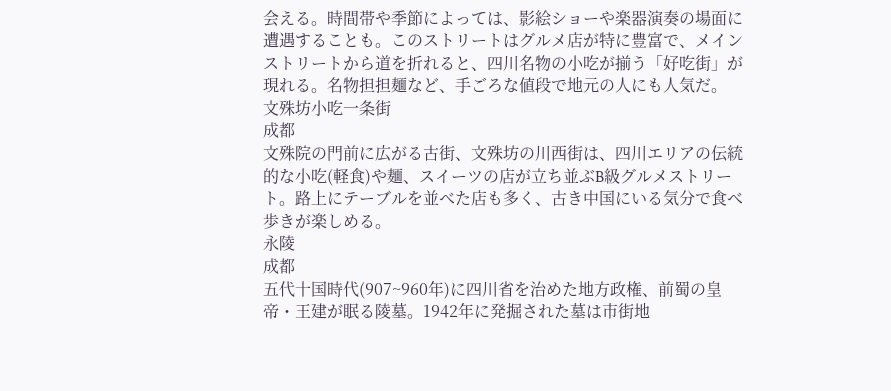会える。時間帯や季節によっては、影絵ショーや楽器演奏の場面に遭遇することも。このストリートはグルメ店が特に豊富で、メインストリートから道を折れると、四川名物の小吃が揃う「好吃街」が現れる。名物担担麺など、手ごろな値段で地元の人にも人気だ。
文殊坊小吃一条街
成都
文殊院の門前に広がる古街、文殊坊の川西街は、四川エリアの伝統的な小吃(軽食)や麺、スイーツの店が立ち並ぶB級グルメストリート。路上にテーブルを並べた店も多く、古き中国にいる気分で食べ歩きが楽しめる。
永陵
成都
五代十国時代(907~960年)に四川省を治めた地方政権、前蜀の皇帝・王建が眠る陵墓。1942年に発掘された墓は市街地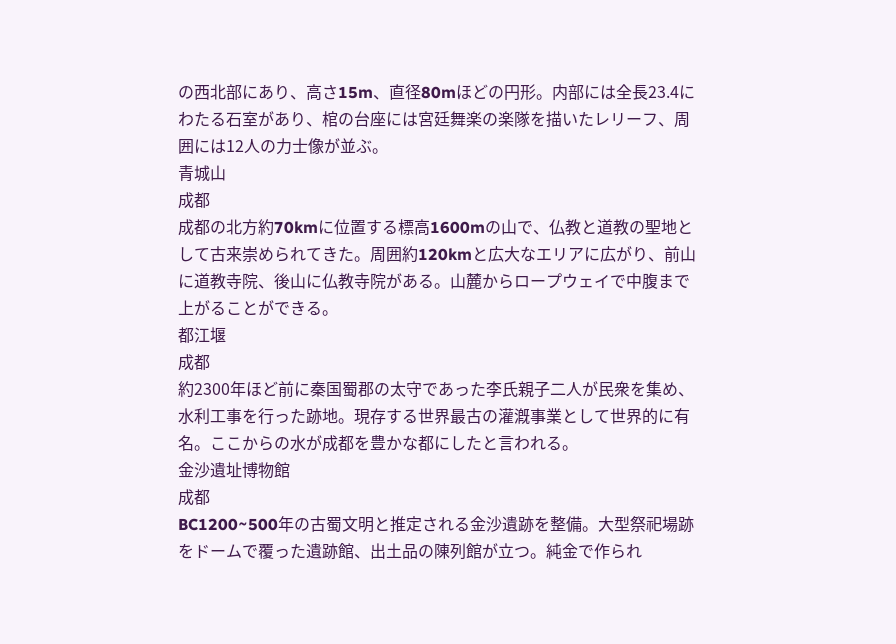の西北部にあり、高さ15m、直径80mほどの円形。内部には全長23.4にわたる石室があり、棺の台座には宮廷舞楽の楽隊を描いたレリーフ、周囲には12人の力士像が並ぶ。
青城山
成都
成都の北方約70kmに位置する標高1600mの山で、仏教と道教の聖地として古来崇められてきた。周囲約120kmと広大なエリアに広がり、前山に道教寺院、後山に仏教寺院がある。山麓からロープウェイで中腹まで上がることができる。
都江堰
成都
約2300年ほど前に秦国蜀郡の太守であった李氏親子二人が民衆を集め、水利工事を行った跡地。現存する世界最古の灌漑事業として世界的に有名。ここからの水が成都を豊かな都にしたと言われる。
金沙遺址博物館
成都
BC1200~500年の古蜀文明と推定される金沙遺跡を整備。大型祭祀場跡をドームで覆った遺跡館、出土品の陳列館が立つ。純金で作られ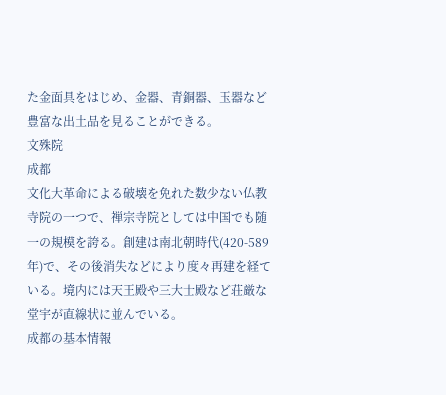た金面具をはじめ、金器、青銅器、玉器など豊富な出土品を見ることができる。
文殊院
成都
文化大革命による破壊を免れた数少ない仏教寺院の一つで、禅宗寺院としては中国でも随一の規模を誇る。創建は南北朝時代(420-589年)で、その後消失などにより度々再建を経ている。境内には天王殿や三大士殿など荘厳な堂宇が直線状に並んでいる。
成都の基本情報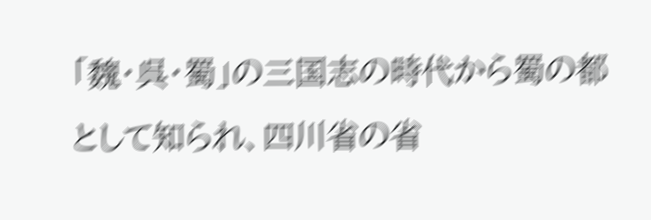「魏・呉・蜀」の三国志の時代から蜀の都として知られ、四川省の省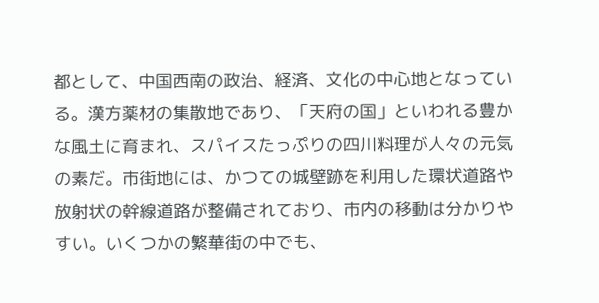都として、中国西南の政治、経済、文化の中心地となっている。漢方薬材の集散地であり、「天府の国」といわれる豊かな風土に育まれ、スパイスたっぷりの四川料理が人々の元気の素だ。市街地には、かつての城壁跡を利用した環状道路や放射状の幹線道路が整備されており、市内の移動は分かりやすい。いくつかの繁華街の中でも、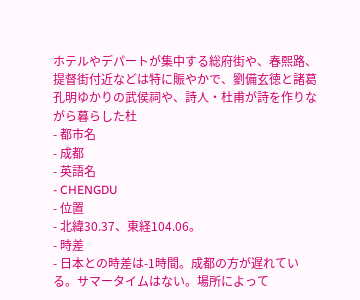ホテルやデパートが集中する総府街や、春熙路、提督街付近などは特に賑やかで、劉備玄徳と諸葛孔明ゆかりの武侯祠や、詩人・杜甫が詩を作りながら暮らした杜
- 都市名
- 成都
- 英語名
- CHENGDU
- 位置
- 北緯30.37、東経104.06。
- 時差
- 日本との時差は-1時間。成都の方が遅れている。サマータイムはない。場所によって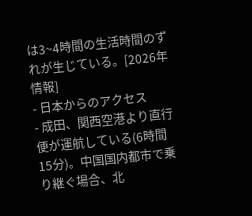は3~4時間の生活時間のずれが生じている。[2026年情報]
- 日本からのアクセス
- 成田、関西空港より直行便が運航している(6時間15分)。中国国内都市で乗り継ぐ場合、北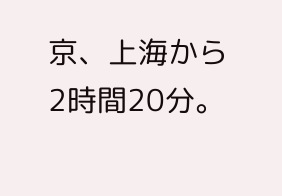京、上海から2時間20分。